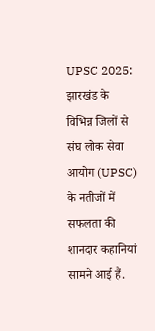UPSC 2025: झारखंड के विभिन्न जिलों से संघ लोक सेवा आयोग (UPSC) के नतीजों में सफलता की शानदार कहानियां सामने आई हैं.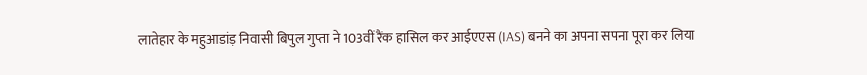लातेहार के महुआडांड़ निवासी बिपुल गुप्ता ने 103वीं रैंक हासिल कर आईएएस (IAS) बनने का अपना सपना पूरा कर लिया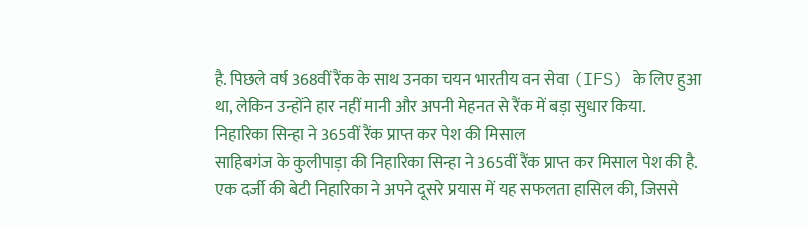है. पिछले वर्ष 368वीं रैंक के साथ उनका चयन भारतीय वन सेवा (IFS) के लिए हुआ था, लेकिन उन्होंने हार नहीं मानी और अपनी मेहनत से रैंक में बड़ा सुधार किया.
निहारिका सिन्हा ने 365वीं रैंक प्राप्त कर पेश की मिसाल
साहिबगंज के कुलीपाड़ा की निहारिका सिन्हा ने 365वीं रैंक प्राप्त कर मिसाल पेश की है. एक दर्जी की बेटी निहारिका ने अपने दूसरे प्रयास में यह सफलता हासिल की, जिससे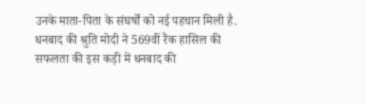उनके माता-पिता के संघर्षों को नई पहचान मिली है.
धनबाद की श्रुति मोदी ने 569वीं रैंक हासिल की
सफलता की इस कड़ी में धनबाद की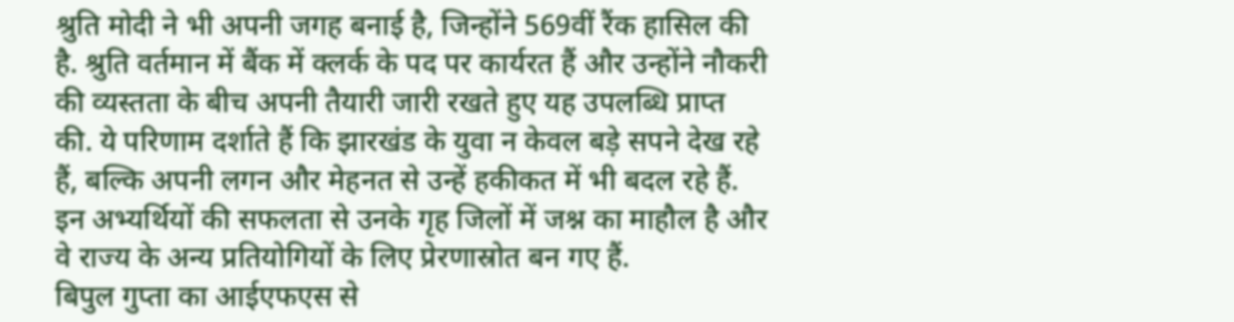श्रुति मोदी ने भी अपनी जगह बनाई है, जिन्होंने 569वीं रैंक हासिल की है. श्रुति वर्तमान में बैंक में क्लर्क के पद पर कार्यरत हैं और उन्होंने नौकरी की व्यस्तता के बीच अपनी तैयारी जारी रखते हुए यह उपलब्धि प्राप्त की. ये परिणाम दर्शाते हैं कि झारखंड के युवा न केवल बड़े सपने देख रहे हैं, बल्कि अपनी लगन और मेहनत से उन्हें हकीकत में भी बदल रहे हैं. इन अभ्यर्थियों की सफलता से उनके गृह जिलों में जश्न का माहौल है और वे राज्य के अन्य प्रतियोगियों के लिए प्रेरणास्रोत बन गए हैं.
बिपुल गुप्ता का आईएफएस से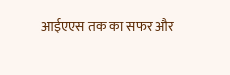आईएएस तक का सफर और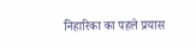निहारिका का पहले प्रयास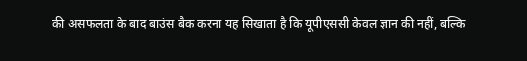की असफलता के बाद बाउंस बैक करना यह सिखाता है कि यूपीएससी केवल ज्ञान की नहीं, बल्कि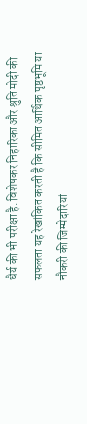धैर्य की भी परीक्षा है. विशेषकर निहारिका और श्रुति मोदी की सफलता यह रेखांकित करती है कि सीमित आर्थिक पृष्ठभूमि या नौकरी की जिम्मेदारियां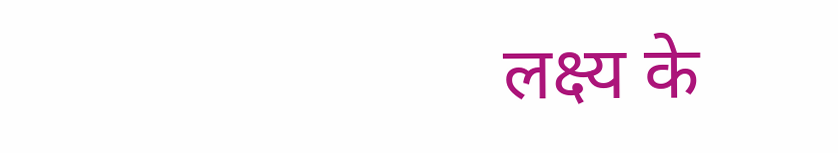लक्ष्य के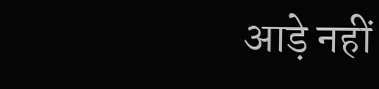आड़े नहीं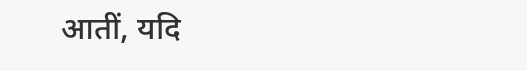आतीं, यदि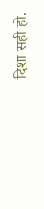दिशा सही हो.